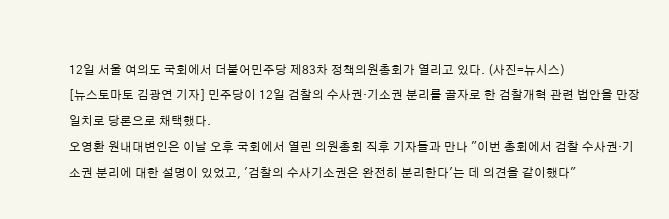12일 서울 여의도 국회에서 더불어민주당 제83차 정책의원총회가 열리고 있다. (사진=뉴시스)
[뉴스토마토 김광연 기자] 민주당이 12일 검찰의 수사권·기소권 분리를 골자로 한 검찰개혁 관련 법안을 만장일치로 당론으로 채택했다.
오영환 원내대변인은 이날 오후 국회에서 열린 의원총회 직후 기자들과 만나 "이번 총회에서 검찰 수사권·기소권 분리에 대한 설명이 있었고, '검찰의 수사기소권은 완전히 분리한다'는 데 의견을 같이했다"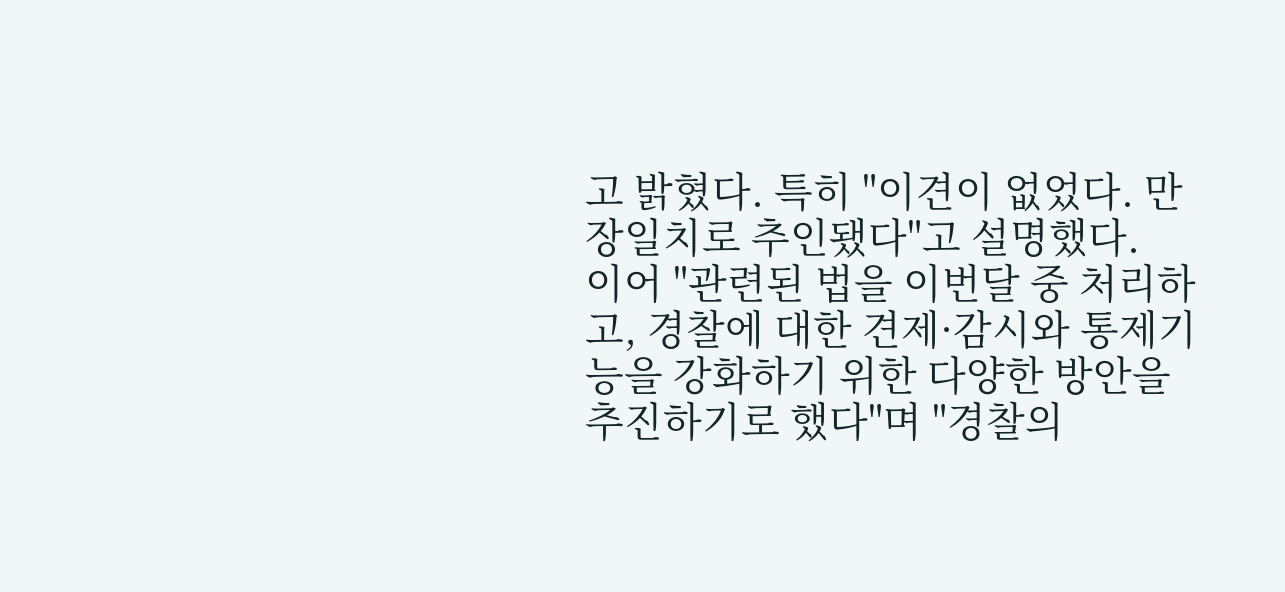고 밝혔다. 특히 "이견이 없었다. 만장일치로 추인됐다"고 설명했다.
이어 "관련된 법을 이번달 중 처리하고, 경찰에 대한 견제·감시와 통제기능을 강화하기 위한 다양한 방안을 추진하기로 했다"며 "경찰의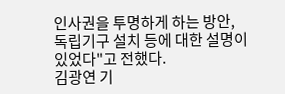인사권을 투명하게 하는 방안, 독립기구 설치 등에 대한 설명이 있었다"고 전했다.
김광연 기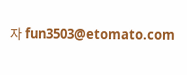자 fun3503@etomato.com